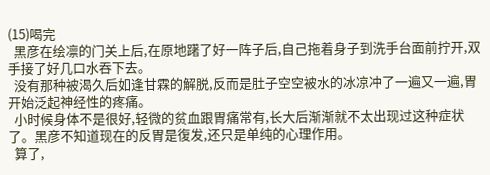(15)喝完
  黑彦在绘凛的门关上后,在原地躇了好一阵子后,自己拖着身子到洗手台面前拧开,双手接了好几口水吞下去。
  没有那种被渴久后如逢甘霖的解脱,反而是肚子空空被水的冰凉冲了一遍又一遍,胃开始泛起神经性的疼痛。
  小时候身体不是很好,轻微的贫血跟胃痛常有,长大后渐渐就不太出现过这种症状了。黑彦不知道现在的反胃是復发,还只是单纯的心理作用。
  算了,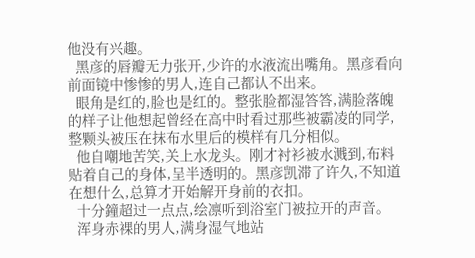他没有兴趣。
  黑彦的唇瓣无力张开,少许的水液流出嘴角。黑彦看向前面镜中惨惨的男人,连自己都认不出来。
  眼角是红的,脸也是红的。整张脸都湿答答,满脸落魄的样子让他想起曾经在高中时看过那些被霸凌的同学,整颗头被压在抹布水里后的模样有几分相似。
  他自嘲地苦笑,关上水龙头。刚才衬衫被水溅到,布料贴着自己的身体,呈半透明的。黑彦凯滞了许久,不知道在想什么,总算才开始解开身前的衣扣。
  十分鐘超过一点点,绘凛听到浴室门被拉开的声音。
  浑身赤裸的男人,满身湿气地站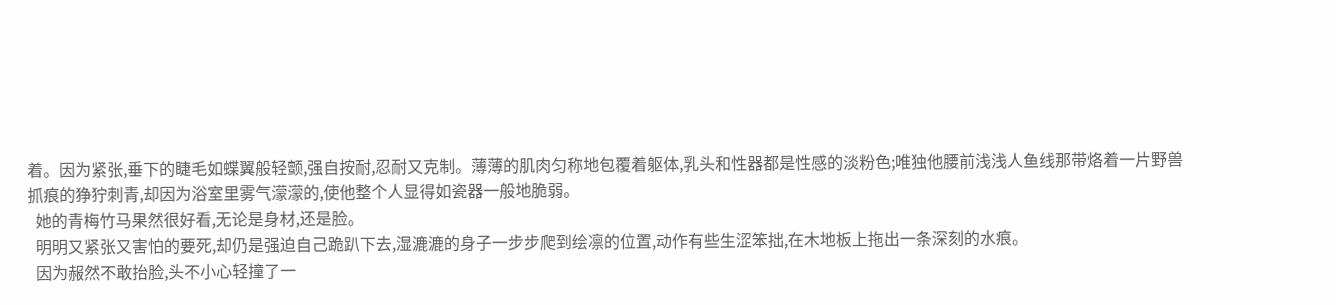着。因为紧张,垂下的睫毛如蝶翼般轻颤,强自按耐,忍耐又克制。薄薄的肌肉匀称地包覆着躯体,乳头和性器都是性感的淡粉色;唯独他腰前浅浅人鱼线那带烙着一片野兽抓痕的狰狞刺青,却因为浴室里雾气濛濛的,使他整个人显得如瓷器一般地脆弱。
  她的青梅竹马果然很好看,无论是身材,还是脸。
  明明又紧张又害怕的要死,却仍是强迫自己跪趴下去,湿漉漉的身子一步步爬到绘凛的位置,动作有些生涩笨拙,在木地板上拖出一条深刻的水痕。
  因为赧然不敢抬脸,头不小心轻撞了一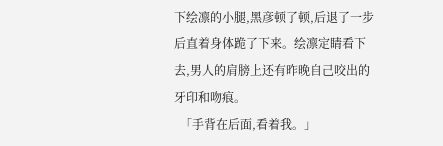下绘凛的小腿,黑彦顿了顿,后退了一步后直着身体跪了下来。绘凛定睛看下去,男人的肩膀上还有昨晚自己咬出的牙印和吻痕。
  「手背在后面,看着我。」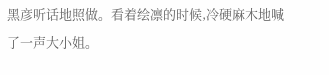黑彦听话地照做。看着绘凛的时候,冷硬麻木地喊了一声大小姐。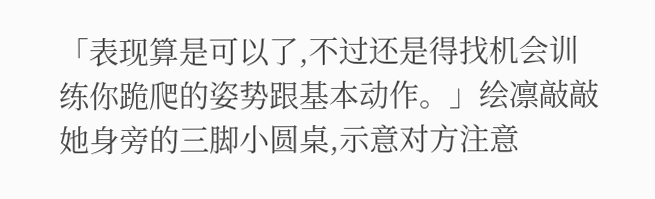「表现算是可以了,不过还是得找机会训练你跪爬的姿势跟基本动作。」绘凛敲敲她身旁的三脚小圆桌,示意对方注意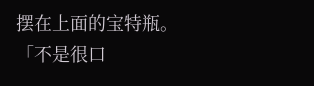摆在上面的宝特瓶。「不是很口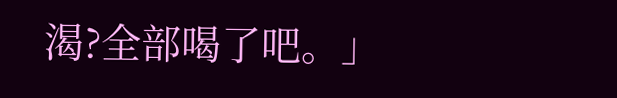渴?全部喝了吧。」